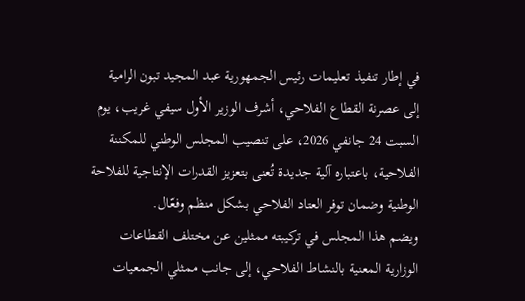في إطار تنفيذ تعليمات رئيس الجمهورية عبد المجيد تبون الرامية إلى عصرنة القطاع الفلاحي، أشرف الوزير الأول سيفي غريب، يوم السبت 24 جانفي 2026، على تنصيب المجلس الوطني للمكننة الفلاحية، باعتباره آلية جديدة تُعنى بتعزيز القدرات الإنتاجية للفلاحة الوطنية وضمان توفر العتاد الفلاحي بشكل منظم وفعّال.
ويضم هذا المجلس في تركيبته ممثلين عن مختلف القطاعات الوزارية المعنية بالنشاط الفلاحي، إلى جانب ممثلي الجمعيات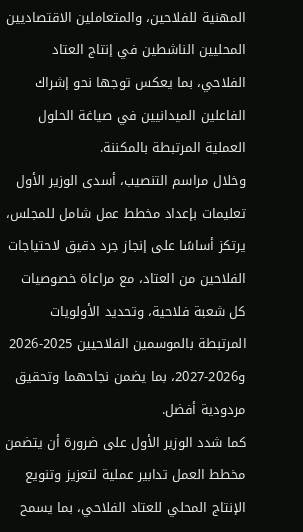المهنية للفلاحين، والمتعاملين الاقتصاديين المحليين الناشطين في إنتاج العتاد الفلاحي، بما يعكس توجها نحو إشراك الفاعلين الميدانيين في صياغة الحلول العملية المرتبطة بالمكننة.
وخلال مراسم التنصيب، أسدى الوزير الأول تعليمات بإعداد مخطط عمل شامل للمجلس، يرتكز أساسًا على إنجاز جرد دقيق لاحتياجات الفلاحين من العتاد، مع مراعاة خصوصيات كل شعبة فلاحية، وتحديد الأولويات المرتبطة بالموسمين الفلاحيين 2025-2026 و2026-2027، بما يضمن نجاحهما وتحقيق مردودية أفضل.
كما شدد الوزير الأول على ضرورة أن يتضمن مخطط العمل تدابير عملية لتعزيز وتنويع الإنتاج المحلي للعتاد الفلاحي، بما يسمح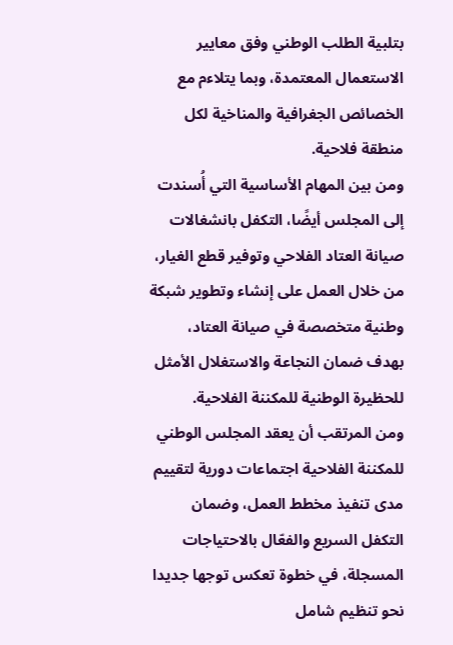بتلبية الطلب الوطني وفق معايير الاستعمال المعتمدة، وبما يتلاءم مع الخصائص الجغرافية والمناخية لكل منطقة فلاحية.
ومن بين المهام الأساسية التي أُسندت إلى المجلس أيضًا، التكفل بانشغالات صيانة العتاد الفلاحي وتوفير قطع الغيار، من خلال العمل على إنشاء وتطوير شبكة وطنية متخصصة في صيانة العتاد، بهدف ضمان النجاعة والاستغلال الأمثل للحظيرة الوطنية للمكننة الفلاحية.
ومن المرتقب أن يعقد المجلس الوطني للمكننة الفلاحية اجتماعات دورية لتقييم مدى تنفيذ مخطط العمل، وضمان التكفل السريع والفعّال بالاحتياجات المسجلة، في خطوة تعكس توجها جديدا نحو تنظيم شامل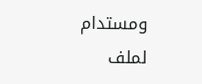ومستدام لملف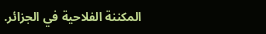المكننة الفلاحية في الجزائر.